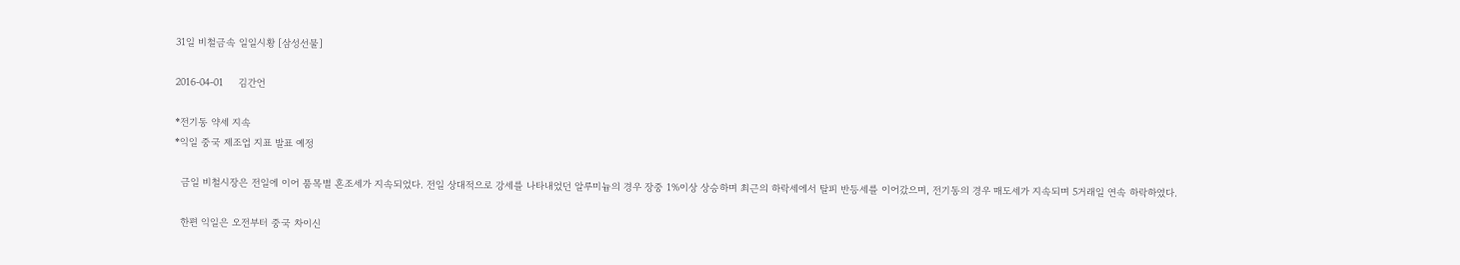31일 비철금속 일일시황 [삼성선물]

2016-04-01     김간언

*전기동 약세 지속
*익일 중국 제조업 지표 발표 예정

  금일 비철시장은 전일에 이어 품목별 혼조세가 지속되었다. 전일 상대적으로 강세를 나타내었던 알루미늄의 경우 장중 1%이상 상승하며 최근의 하락세에서 탈피 반등세를 이어갔으며, 전기동의 경우 매도세가 지속되며 5거래일 연속 하락하였다.

  한편 익일은 오전부터 중국 차이신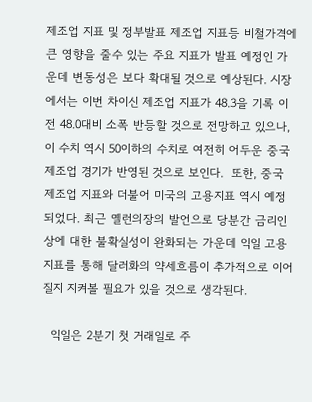제조업 지표 및 정부발표 제조업 지표등 비철가격에 큰 영향을 줄수 있는 주요 지표가 발표 예정인 가운데 변동성은 보다 확대될 것으로 예상된다. 시장에서는 이번 차이신 제조업 지표가 48.3을 기록 이전 48.0대비 소폭 반등할 것으로 전망하고 있으나, 이 수치 역시 50이하의 수치로 여전히 어두운 중국 제조업 경기가 반영된 것으로 보인다.  또한, 중국 제조업 지표와 더불어 미국의 고용지표 역시 예정되었다. 최근 옐런의장의 발언으로 당분간 금리인상에 대한 불확실성이 완화되는 가운데 익일 고용지표를 통해 달러화의 약세흐름이 추가적으로 이어질지 지켜볼 필요가 있을 것으로 생각된다.

  익일은 2분기 첫 거래일로 주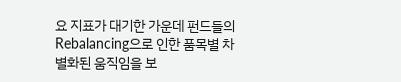요 지표가 대기한 가운데 펀드들의 Rebalancing으로 인한 품목별 차별화된 움직임을 보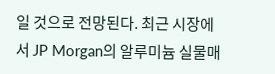일 것으로 전망된다. 최근 시장에서 JP Morgan의 알루미늄 실물매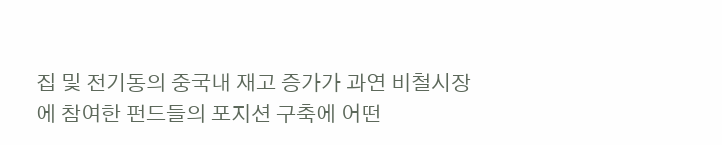집 및 전기동의 중국내 재고 증가가 과연 비철시장에 참여한 펀드들의 포지션 구축에 어떤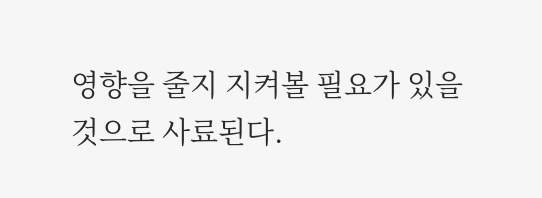영향을 줄지 지켜볼 필요가 있을 것으로 사료된다.